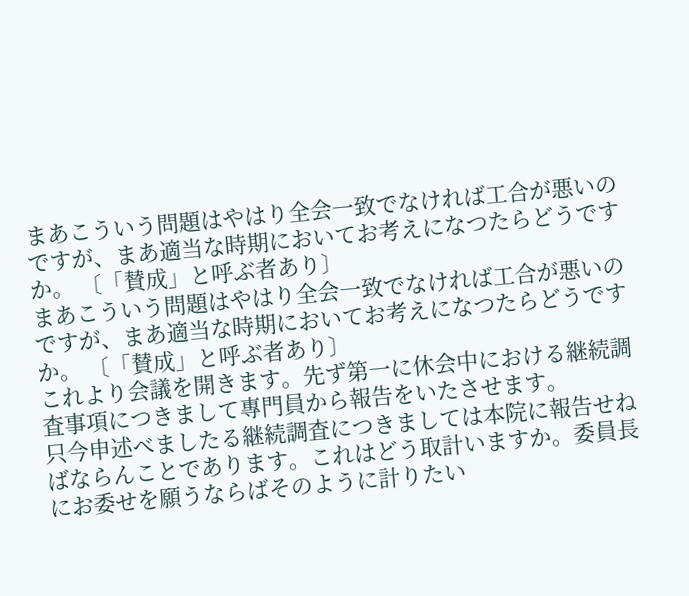まあこういう問題はやはり全会一致でなければ工合が悪いのですが、まあ適当な時期においてお考えになつたらどうですか。 〔「賛成」と呼ぶ者あり〕
まあこういう問題はやはり全会一致でなければ工合が悪いのですが、まあ適当な時期においてお考えになつたらどうですか。 〔「賛成」と呼ぶ者あり〕
これより会議を開きます。先ず第一に休会中における継続調査事項につきまして專門員から報告をいたさせます。
只今申述べましたる継続調査につきましては本院に報告せねばならんことであります。これはどう取計いますか。委員長にお委せを願うならばそのように計りたい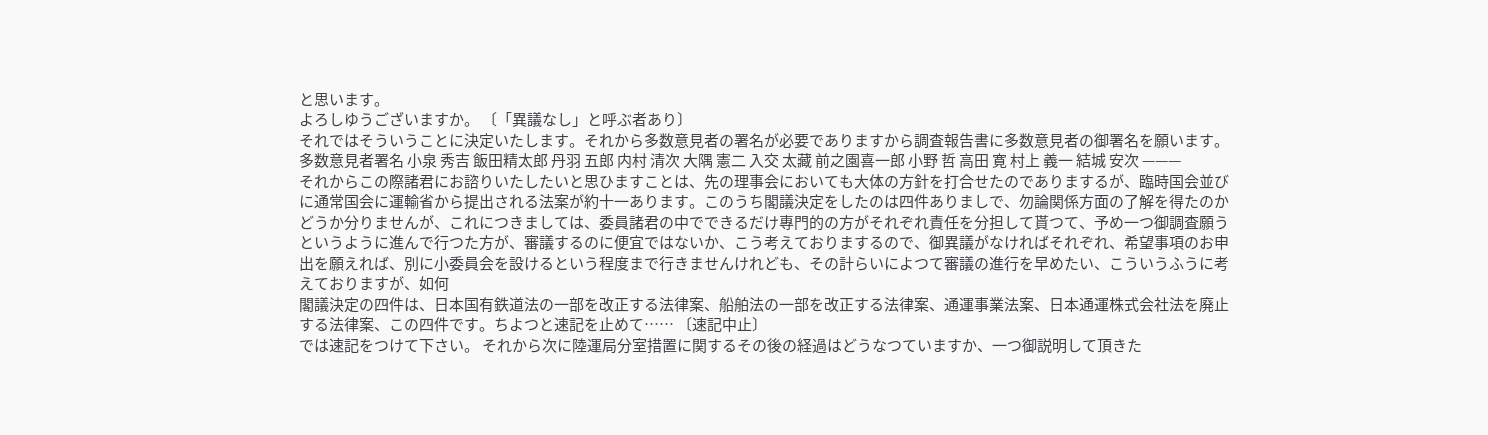と思います。
よろしゆうございますか。 〔「異議なし」と呼ぶ者あり〕
それではそういうことに決定いたします。それから多数意見者の署名が必要でありますから調査報告書に多数意見者の御署名を願います。 多数意見者署名 小泉 秀吉 飯田精太郎 丹羽 五郎 内村 清次 大隅 憲二 入交 太藏 前之園喜一郎 小野 哲 高田 寛 村上 義一 結城 安次 ———
それからこの際諸君にお諮りいたしたいと思ひますことは、先の理事会においても大体の方針を打合せたのでありまするが、臨時国会並びに通常国会に運輸省から提出される法案が約十一あります。このうち閣議決定をしたのは四件ありましで、勿論関係方面の了解を得たのかどうか分りませんが、これにつきましては、委員諸君の中でできるだけ專門的の方がそれぞれ責任を分担して貰つて、予め一つ御調査願うというように進んで行つた方が、審議するのに便宜ではないか、こう考えておりまするので、御異議がなければそれぞれ、希望事項のお申出を願えれば、別に小委員会を設けるという程度まで行きませんけれども、その計らいによつて審議の進行を早めたい、こういうふうに考えておりますが、如何
閣議決定の四件は、日本国有鉄道法の一部を改正する法律案、船舶法の一部を改正する法律案、通運事業法案、日本通運株式会社法を廃止する法律案、この四件です。ちよつと速記を止めて…… 〔速記中止〕
では速記をつけて下さい。 それから次に陸運局分室措置に関するその後の経過はどうなつていますか、一つ御説明して頂きた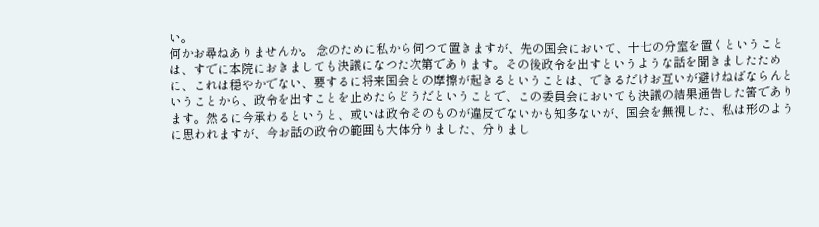い。
何かお尋ねありませんか。 念のために私から伺つて置きますが、先の国会において、十七の分室を置くということは、すでに本院におきましても決議になつた次第であります。その後政令を出すというような話を聞きましたために、これは穏やかでない、要するに将来国会との摩擦が起きるということは、できるだけお互いが避けねばならんということから、政令を出すことを止めたらどうだということで、この委員会においても決議の結果通告した筈であります。然るに今承わるというと、或いは政令そのものが違反でないかも知多ないが、国会を無視した、私は形のように思われますが、今お話の政令の範囲も大体分りました、分りまし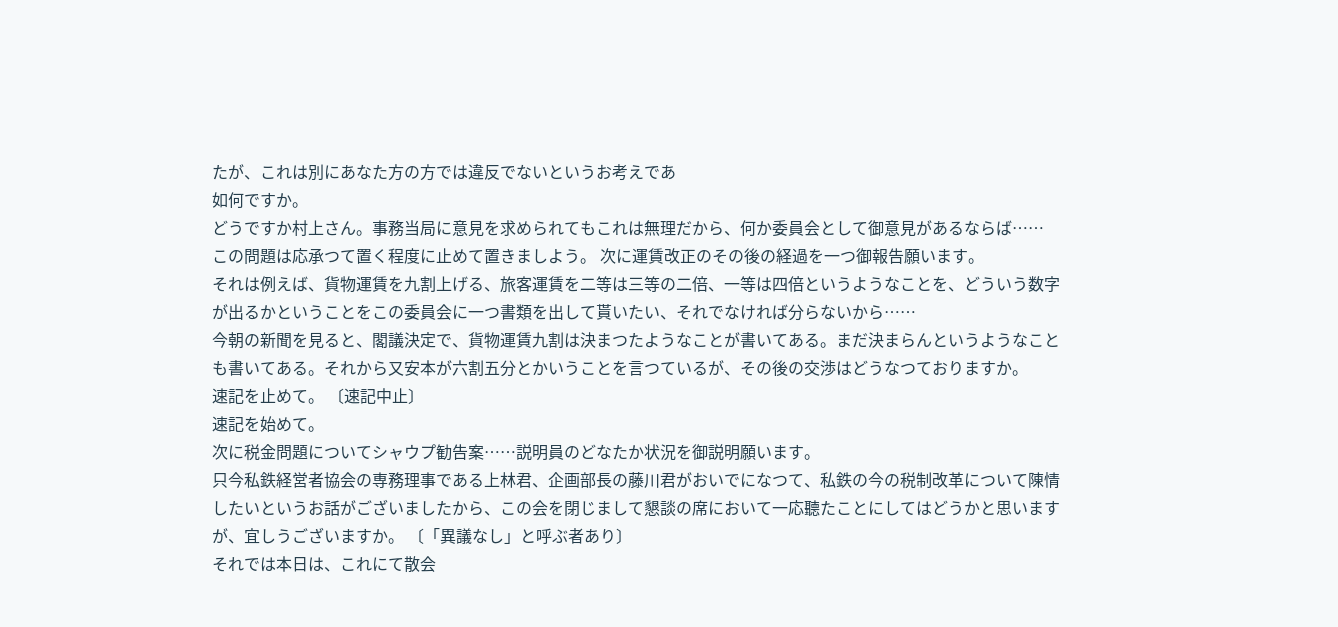たが、これは別にあなた方の方では違反でないというお考えであ
如何ですか。
どうですか村上さん。事務当局に意見を求められてもこれは無理だから、何か委員会として御意見があるならば……
この問題は応承つて置く程度に止めて置きましよう。 次に運賃改正のその後の経過を一つ御報告願います。
それは例えば、貨物運賃を九割上げる、旅客運賃を二等は三等の二倍、一等は四倍というようなことを、どういう数字が出るかということをこの委員会に一つ書類を出して貰いたい、それでなければ分らないから……
今朝の新聞を見ると、閣議決定で、貨物運賃九割は決まつたようなことが書いてある。まだ決まらんというようなことも書いてある。それから又安本が六割五分とかいうことを言つているが、その後の交渉はどうなつておりますか。
速記を止めて。 〔速記中止〕
速記を始めて。
次に税金問題についてシャウプ勧告案……説明員のどなたか状況を御説明願います。
只今私鉄経営者協会の専務理事である上林君、企画部長の藤川君がおいでになつて、私鉄の今の税制改革について陳情したいというお話がございましたから、この会を閉じまして懇談の席において一応聽たことにしてはどうかと思いますが、宜しうございますか。 〔「異議なし」と呼ぶ者あり〕
それでは本日は、これにて散会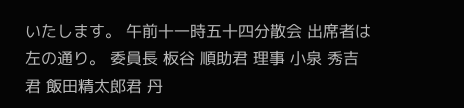いたします。 午前十一時五十四分散会 出席者は左の通り。 委員長 板谷 順助君 理事 小泉 秀吉君 飯田精太郎君 丹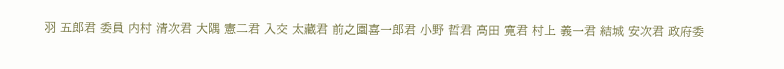羽 五郎君 委員 内村 清次君 大隅 憲二君 入交 太藏君 前之園喜一郎君 小野 哲君 高田 寛君 村上 義一君 結城 安次君 政府委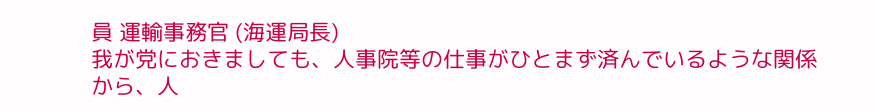員 運輸事務官 (海運局長)
我が党におきましても、人事院等の仕事がひとまず済んでいるような関係から、人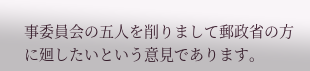事委員会の五人を削りまして郵政省の方に廻したいという意見であります。